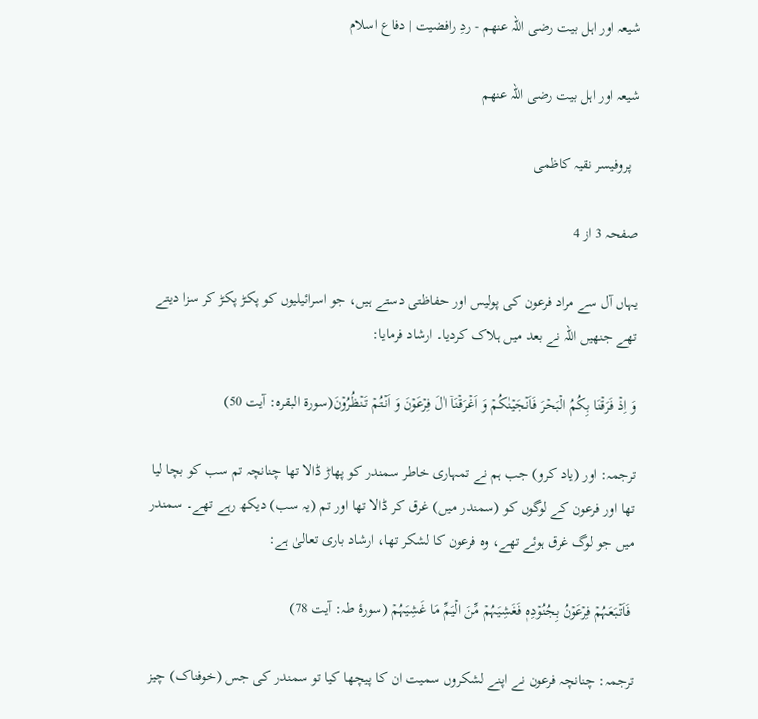شیعہ اور اہل بیت رضی اللہ عنهم - ردِ رافضیت | دفاع اسلام

شیعہ اور اہل بیت رضی اللہ عنهم

  پروفیسر نقیہ کاظمی

صفحہ 3 از 4

یہاں آل سے مراد فرعون کی پولیس اور حفاظتی دستے ہیں، جو اسرائیلیوں کو پکڑ پکڑ کر سزا دیتے تھے جنھیں اللہ نے بعد میں ہلاک کردیا۔ ارشاد فرمایا:

وَ اِذۡ فَرَقۡنَا بِکُمُ الۡبَحۡرَ فَاَنۡجَیۡنٰکُمۡ وَ اَغۡرَقۡنَاۤ اٰلَ فِرۡعَوۡنَ وَ اَنۡتُمۡ تَنۡظُرُوۡنَ(سورۃ البقرہ: آیت 50)

ترجمہ: اور (یاد کرو) جب ہم نے تمہاری خاطر سمندر کو پھاڑ ڈالا تھا چنانچہ تم سب کو بچا لیا تھا اور فرعون کے لوگوں کو (سمندر میں) غرق کر ڈالا تھا اور تم (یہ سب) دیکھ رہے تھے۔ سمندر میں جو لوگ غرق ہوئے تھے، وہ فرعون کا لشکر تھا، ارشاد باری تعالیٰ ہے:

 فَاَتۡبَعَہُمۡ فِرۡعَوۡنُ بِجُنُوۡدِہٖ فَغَشِیَہُمۡ مِّنَ الۡیَمِّ مَا غَشِیَہُمۡ (سورۂ طہ: آیت 78)

ترجمہ: چنانچہ فرعون نے اپنے لشکروں سمیت ان کا پیچھا کیا تو سمندر کی جس (خوفناک) چیز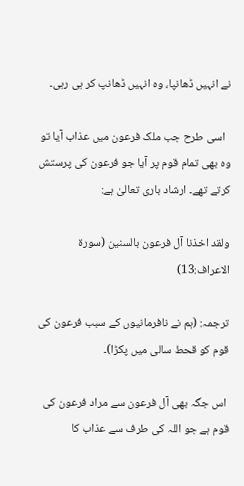نے انہیں ڈھانپا، وہ انہیں ڈھانپ کر ہی رہی۔

  اسی طرح جب ملک فرعون میں عذاب آیا تو وہ بھی تمام قوم پر آیا جو فرعون کی پرستش کرتے تھے۔ ارشاد باری تعالیٰ ہے:

ولقد اخذنا آل فرعون بالسنین (سورۃ الاعراف:13)

ترجمہ: (ہم نے نافرمانیوں کے سبب فرعون کی قوم کو قحط سالی میں پکڑا)۔

 اس جگہ بھی آل فرعون سے مراد فرعون کی قوم ہے جو اللہ کی طرف سے عذاب کا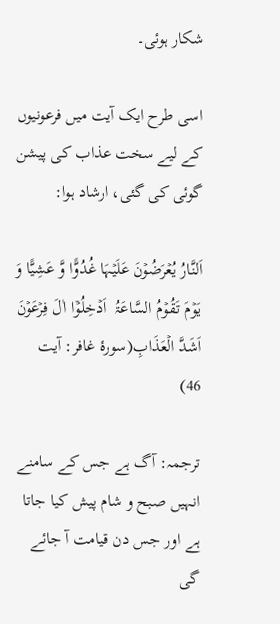شکار ہوئی۔

اسی طرح ایک آیت میں فرعونیوں کے لیے سخت عذاب کی پیشن گوئی کی گئی، ارشاد ہوا:

اَلنَّارُ یُعۡرَضُوۡنَ عَلَیۡہَا غُدُوًّا وَّ عَشِیًّا وَ یَوۡمَ تَقُوۡمُ السَّاعَۃُ  اَدۡخِلُوۡۤا اٰلَ فِرۡعَوۡنَ اَشَدَّ الۡعَذَابِ(سورۂ غافر: آیت 46)

ترجمہ: آگ ہے جس کے سامنے انہیں صبح و شام پیش کیا جاتا ہے اور جس دن قیامت آ جائے گی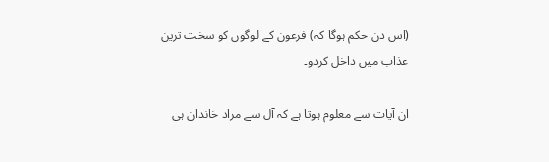(اس دن حکم ہوگا کہ) فرعون کے لوگوں کو سخت ترین عذاب میں داخل کردو۔

ان آیات سے معلوم ہوتا ہے کہ آل سے مراد خاندان ہی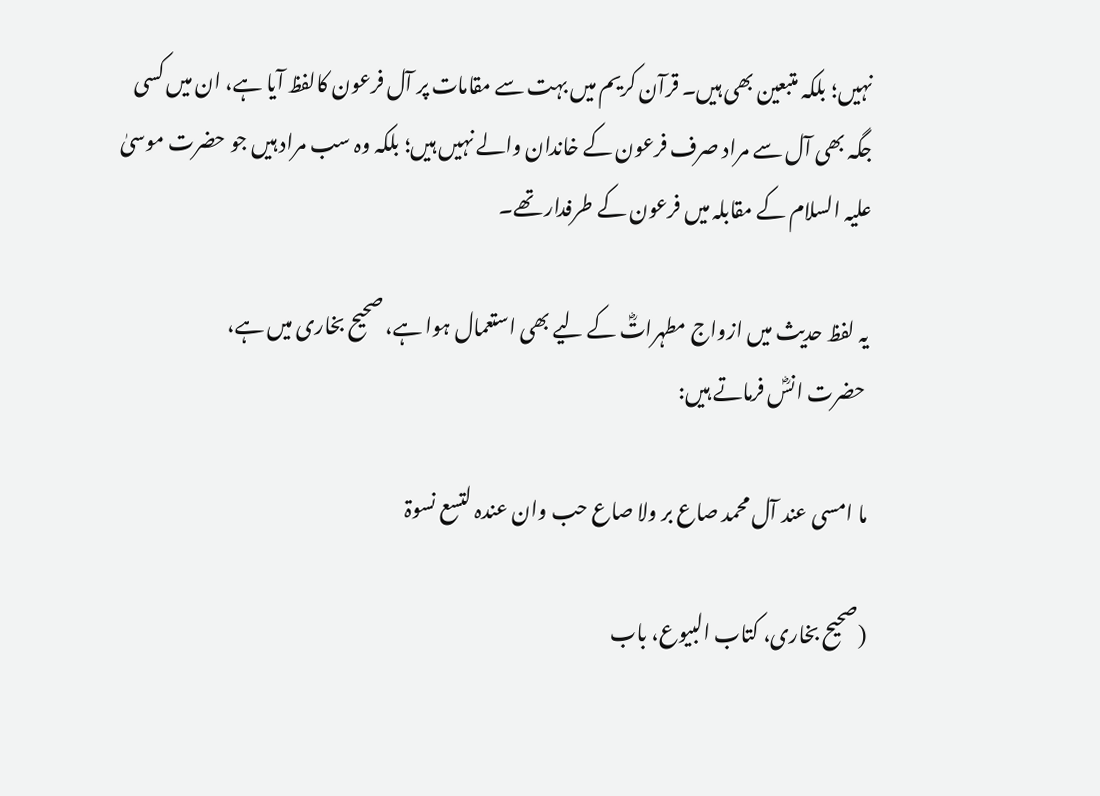نہیں؛ بلکہ متبعین بھی ہیں۔ قرآن کریم میں بہت سے مقامات پر آل فرعون کالفظ آیا ہے، ان میں کسی جگہ بھی آل سے مراد صرف فرعون کے خاندان والے نہیں ہیں؛ بلکہ وہ سب مراد ہیں جو حضرت موسیٰ علیہ السلام کے مقابلہ میں فرعون کے طرفدار تھے۔

یہ لفظ حدیث میں ازواج مطہراتؓ کے لیے بھی استعمال ہوا ہے، صحیح بخاری میں ہے،
 حضرت انسؓ فرماتے ہیں:

ما امسی عند آل محمد صاع بر ولا صاع حب وان عندہ لتسع نسوۃ

(صحیح بخاری، کتاب البیوع، باب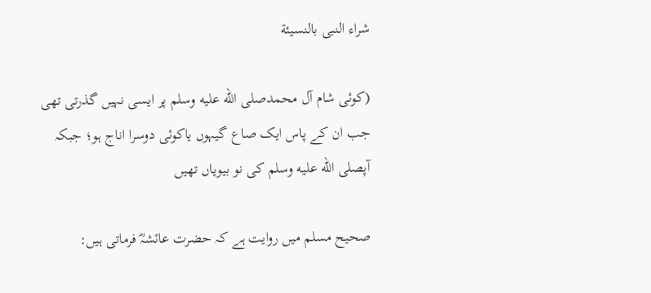شراء النبی بالنسیئة

(کوئی شام آل محمدصلى الله عليه وسلم پر ایسی نہیں گذرتی تھی جب ان کے پاس ایک صاع گیہوں یاکوئی دوسرا اناج ہو؛ جبکہ آپصلى الله عليه وسلم کی نو بیویاں تھیں

صحیح مسلم میں روایت ہے کہ حضرت عائشہؓ فرماتی ہیں: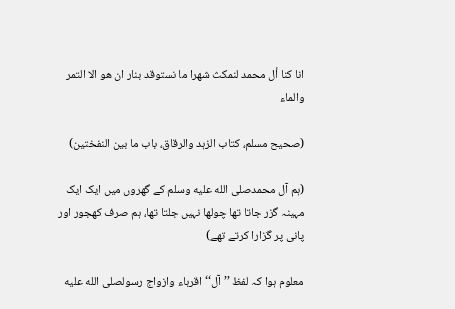انا کنا أل محمد لنمکث شهرا ما نستوقد بنار ان هو الا التمر والماء

(صحیح مسلم، کتاب الزہد والرقاق، باب ما بین النفختین)

(ہم آل محمدصلى الله عليه وسلم کے گھروں میں ایک ایک مہینہ گزر جاتا تھا چولھا نہیں جلتا تھا، ہم صرف کھجور اور پانی پر گزارا کرتے تھے)

معلوم ہوا کہ لفظ ’’آل‘‘ اقرباء وازواج رسولصلى الله عليه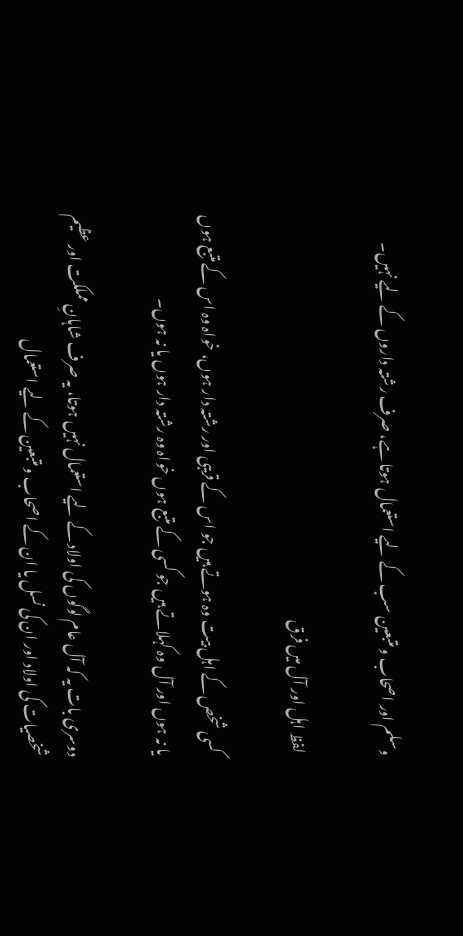وسلم اور اصحاب و متبعین سب کے لیے استعمال ہوتا ہے، صرف رشتہ داروں کے لیے نہیں۔

 لفظ اہل اور آل میں فرق

 کسی شخص کے اہل بیت وہ ہوتے ہیں جو اس کے قریبی اور رشتہ دار ہوں، خواہ وہ اس کے متبع ہوں یا نہ ہوں اور آل وہ کہلاتے ہیں جو کسی کے متبع ہوں خواہ وہ رشتہ دار ہوں یا نہ ہوں۔

دوسری بات یہ کہ آل عام لوگوں کی اولاد کے لیے استعمال نہیں ہوتا، یہ صرف شاہانِ مملکت اور عظیم شخصیات کی اولاد اور ان کی نسل یا ان کے اصحاب و متبعین کے لیے استعمال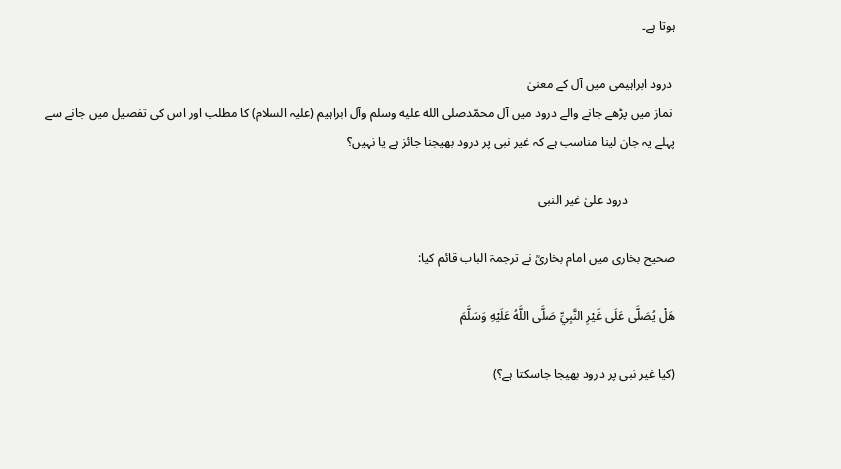ہوتا ہے۔

 درود ابراہیمی میں آل کے معنیٰ
 نماز میں پڑھے جانے والے درود میں آل محمّدصلى الله عليه وسلم وآل ابراہیم (علیہ السلام) کا مطلب اور اس کی تفصیل میں جانے سے پہلے یہ جان لینا مناسب ہے کہ غیر نبی پر درود بھیجنا جائز ہے یا نہیں؟

               درود علیٰ غیر النبی

صحیح بخاری میں امام بخاریؒ نے ترجمۃ الباب قائم کیا:

هَلْ يُصَلَّى عَلَى غَيْرِ النَّبِيِّ صَلَّى اللَّهُ عَلَيْهِ وَسَلَّمَ

(کیا غیر نبی پر درود بھیجا جاسکتا ہے؟)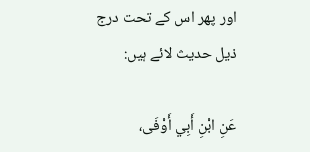اور پھر اس کے تحت درج ذیل حدیث لائے ہیں:

عَنِ ابْنِ أَبِي أَوْفَى،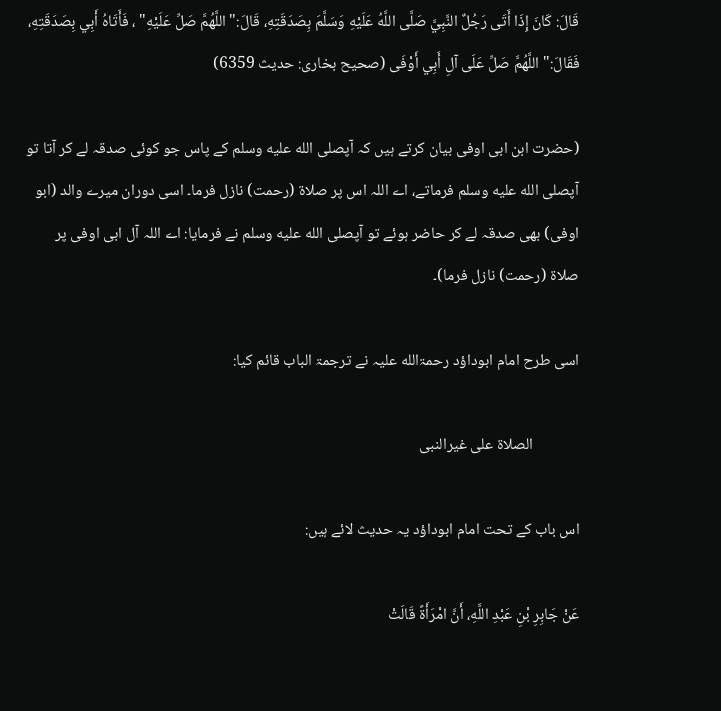قَالَ: كَانَ إِذَا أَتَى رَجُلٌ النَّبِيَّ صَلَّى اللَّهُ عَلَيْهِ وَسَلَّمَ بِصَدَقَتِهِ، قَالَ:" اللَّهُمَّ صَلِّ عَلَيْهِ" ، فَأَتَاهُ أَبِي بِصَدَقَتِهِ، فَقَالَ:" اللَّهُمَّ صَلِّ عَلَى آلِ أَبِي أَوْفَى (صحیح بخاری: حدیث 6359)

(حضرت ابن ابی اوفی بیان کرتے ہیں کہ آپصلى الله عليه وسلم کے پاس جو کوئی صدقہ لے کر آتا تو آپصلى الله عليه وسلم فرماتے، اے اللہ اس پر صلاۃ (رحمت) نازل فرما۔ اسی دوران میرے والد (ابو اوفی) بھی صدقہ لے کر حاضر ہوئے تو آپصلى الله عليه وسلم نے فرمایا: اے اللہ آل ابی اوفی پر صلاۃ (رحمت) نازل فرما)۔

اسی طرح امام ابوداؤد رحمۃالله علیہ نے ترجمۃ الباب قائم کیا:

             الصلاۃ علی غیرالنبی

اس باب کے تحت امام ابوداؤد یہ حدیث لائے ہیں:

عَنْ جَابِرِ بْنِ عَبْدِ اللَّهِ، أَنَّ امْرَأَةً قَالَتْ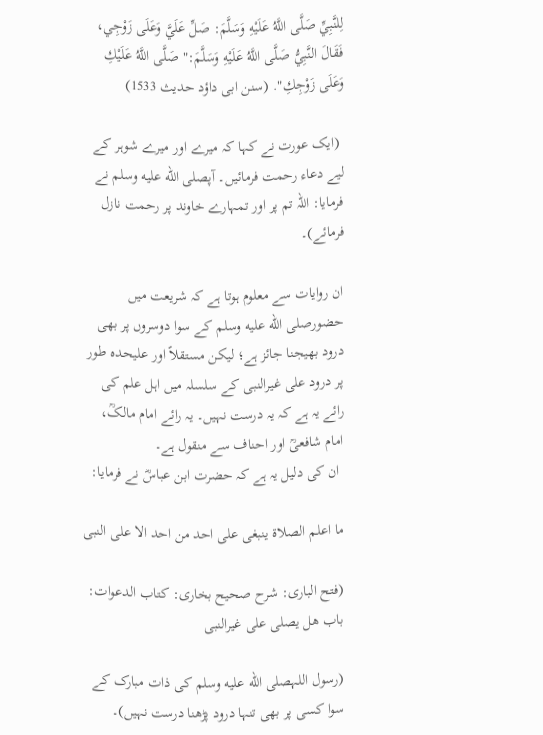لِلنَّبِيِّ صَلَّى اللَّهُ عَلَيْهِ وَسَلَّمَ: صَلِّ عَلَيَّ وَعَلَى زَوْجِي، فَقَالَ النَّبِيُّ صَلَّى اللَّهُ عَلَيْهِ وَسَلَّمَ:" صَلَّى اللَّهُ عَلَيْكِ وَعَلَى زَوْجِكِ". (سنن ابی داؤد حدیث 1533)

 (ایک عورت نے کہا کہ میرے اور میرے شوہر کے لیے دعاء رحمت فرمائیں۔ آپصلى الله عليه وسلم نے فرمایا: اللہ تم پر اور تمہارے خاوند پر رحمت نازل فرمائے)۔

ان روایات سے معلوم ہوتا ہے کہ شریعت میں حضورصلى الله عليه وسلم کے سوا دوسروں پر بھی درود بھیجنا جائز ہے؛ لیکن مستقلاً اور علیحدہ طور پر درود علی غیرالنبی کے سلسلہ میں اہل علم کی رائے یہ ہے کہ یہ درست نہیں۔ یہ رائے امام مالکؒ، امام شافعیؒ اور احناف سے منقول ہے۔
 ان کی دلیل یہ ہے کہ حضرت ابن عباسؓ نے فرمایا:

ما اعلم الصلاۃ ینبغی علی احد من احد الا علی النبی

(فتح الباری: شرح صحیح بخاری: کتاب الدعوات: باب ھل یصلی علی غیرالنبی

(رسول اللہصلى الله عليه وسلم کی ذات مبارک کے سوا کسی پر بھی تنہا درود پڑھنا درست نہیں)۔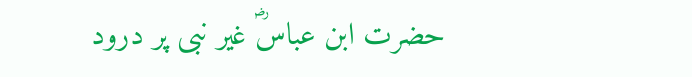حضرت ابن عباسؓ غیر نبی پر درود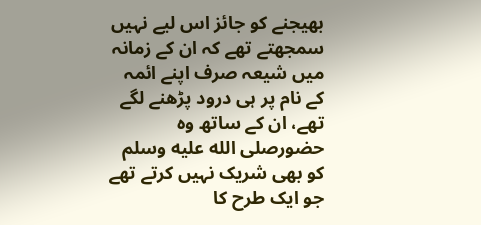بھیجنے کو جائز اس لیے نہیں سمجھتے تھے کہ ان کے زمانہ میں شیعہ صرف اپنے ائمہ کے نام پر ہی درود پڑھنے لگے تھے، ان کے ساتھ وہ حضورصلى الله عليه وسلم کو بھی شریک نہیں کرتے تھے جو ایک طرح کا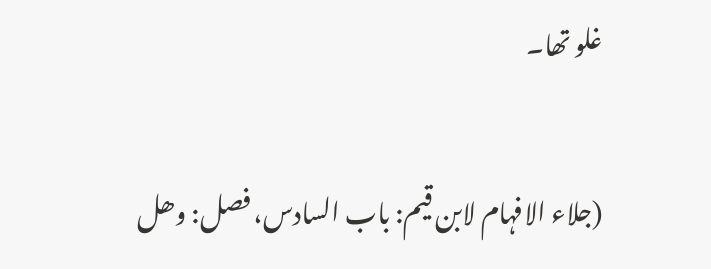غلو تھا۔

(جلاء الافہام لابن قیم: باب السادس، فصل: وھل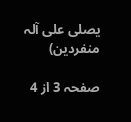یصلی علی آلہ منفردین)

صفحہ 3 از 4